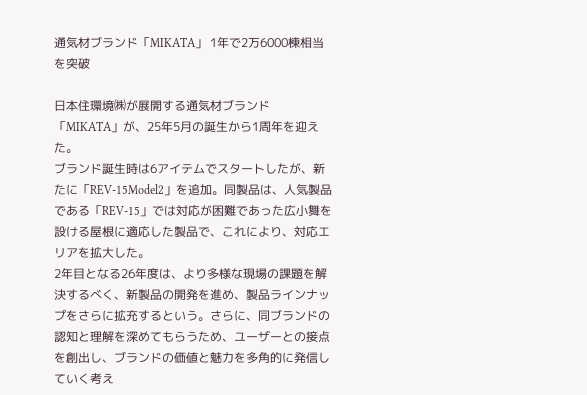通気材ブランド「MIKATA」 1年で2万6000棟相当を突破

日本住環境㈱が展開する通気材ブランド「MIKATA」が、25年5月の誕生から1周年を迎えた。
ブランド誕生時は6アイテムでスタートしたが、新たに「REV-15Model2」を追加。同製品は、人気製品である「REV-15」では対応が困難であった広小舞を設ける屋根に適応した製品で、これにより、対応エリアを拡大した。
2年目となる26年度は、より多様な現場の課題を解決するべく、新製品の開発を進め、製品ラインナップをさらに拡充するという。さらに、同ブランドの認知と理解を深めてもらうため、ユーザーとの接点を創出し、ブランドの価値と魅力を多角的に発信していく考え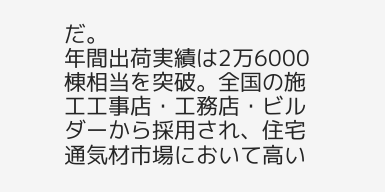だ。
年間出荷実績は2万6000棟相当を突破。全国の施工工事店・工務店・ビルダーから採用され、住宅通気材市場において高い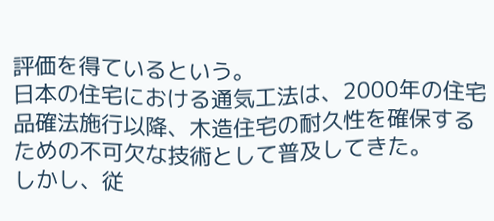評価を得ているという。
日本の住宅における通気工法は、2000年の住宅品確法施行以降、木造住宅の耐久性を確保するための不可欠な技術として普及してきた。
しかし、従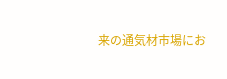来の通気材市場にお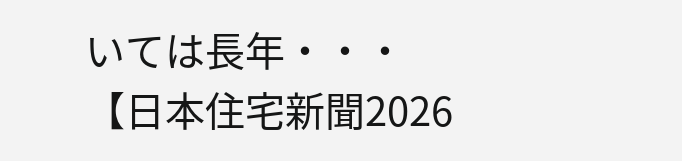いては長年・・・
【日本住宅新聞2026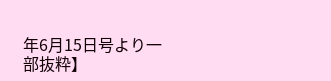年6月15日号より一部抜粋】